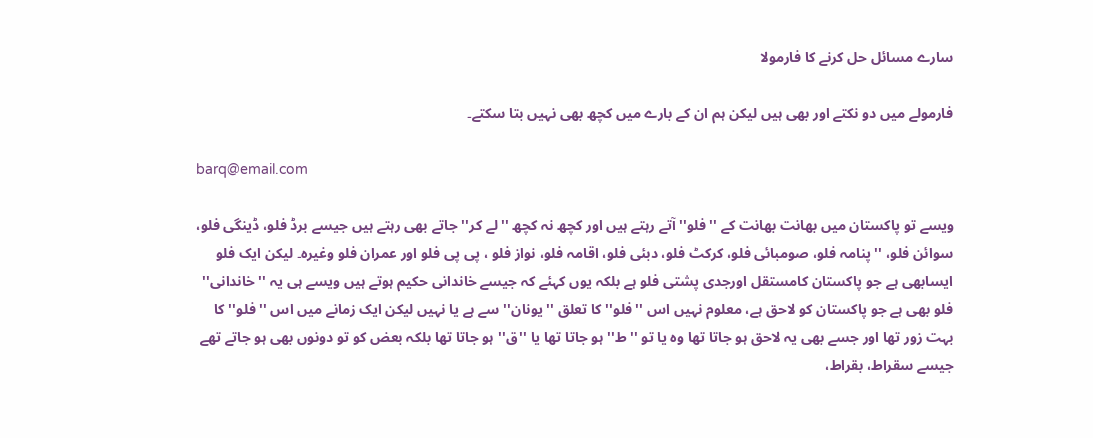سارے مسائل حل کرنے کا فارمولا

فارمولے میں دو نکتے اور بھی ہیں لیکن ہم ان کے بارے میں کچھ بھی نہیں بتا سکتے۔

barq@email.com

ویسے تو پاکستان میں بھانت بھانت کے ''فلو'' آتے رہتے ہیں اور کچھ نہ کچھ ''لے کر'' جاتے بھی رہتے ہیں جیسے برڈ فلو، ڈینگی فلو، سوائن فلو، ''پنامہ فلو، صومبائی فلو، کرکٹ فلو، دبئی فلو، اقامہ فلو، نواز فلو ، پی پی فلو اور عمران فلو وغیرہ۔ لیکن ایک فلو ایسابھی ہے جو پاکستان کامستقل اورجدی پشتی فلو ہے بلکہ یوں کہئے کہ جیسے خاندانی حکیم ہوتے ہیں ویسے ہی یہ ''خاندانی'' فلو بھی ہے جو پاکستان کو لاحق ہے، معلوم نہیں اس ''فلو'' کا تعلق ''یونان'' سے ہے یا نہیں لیکن ایک زمانے میں اس ''فلو'' کا بہت زور تھا اور جسے بھی یہ لاحق ہو جاتا تھا وہ یا تو ''ط'' ہو جاتا تھا یا ''ق'' ہو جاتا تھا بلکہ بعض کو تو دونوں بھی ہو جاتے تھے جیسے سقراط، بقراط،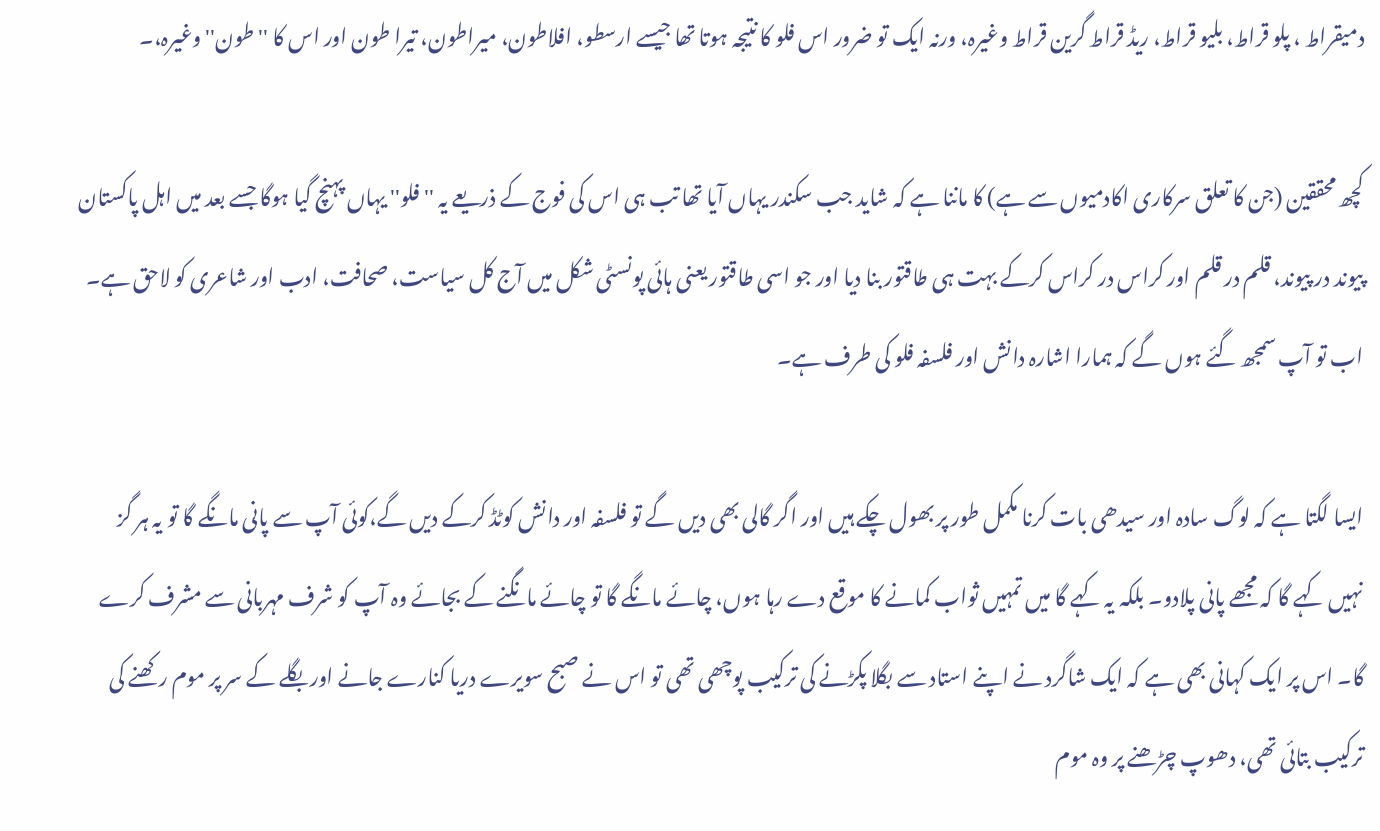دمیقراط ، پلو قراط، بلیو قراط، ریڈ قراط گرین قراط وغیرہ، ورنہ ایک تو ضرور اس فلو کا نتیجہ ہوتا تھا جیسے ارسطو، افلاطون، میراطون، تیرا طون اور اس کا ''طون'' وغیرہ،۔

کچھ محققین (جن کا تعلق سرکاری اکادمیوں سے ہے) کا ماننا ہے کہ شاید جب سکندر یہاں آیا تھا تب ہی اس کی فوج کے ذریعے یہ ''فلو'' یہاں پہنچ گیا ہوگا جسے بعد میں اہل پاکستان پیوند در پیوند، قلم در قلم اور کراس در کراس کرکے بہت ہی طاقتور بنا دیا اور جو اسی طاقتور یعنی ہائی پونسٹی شکل میں آج کل سیاست، صحافت، ادب اور شاعری کو لاحق ہے۔ اب تو آپ سمجھ گئے ہوں گے کہ ہمارا اشارہ دانش اور فلسفہ فلو کی طرف ہے۔

ایسا لگتا ہے کہ لوگ سادہ اور سیدھی بات کرنا مکمل طور پر بھول چکے ہیں اور اگر گالی بھی دیں گے تو فلسفہ اور دانش کوٹڈ کرکے دیں گے،کوئی آپ سے پانی مانگے گا تو یہ ہر گز نہیں کہے گا کہ مجھے پانی پلادو۔ بلکہ یہ کہے گا میں تمہیں ثواب کمانے کا موقع دے رہا ہوں، چائے مانگے گا تو چائے مانگنے کے بجائے وہ آپ کو شرف مہربانی سے مشرف کرے گا۔ اس پر ایک کہانی بھی ہے کہ ایک شاگرد نے اپنے استاد سے بگلا پکڑنے کی ترکیب پوچھی تھی تو اس نے صبح سویرے دریا کنارے جانے اور بگلے کے سر پر موم رکھنے کی ترکیب بتائی تھی، دھوپ چڑھنے پر وہ موم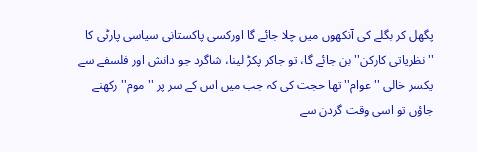پگھل کر بگلے کی آنکھوں میں چلا جائے گا اورکسی پاکستانی سیاسی پارٹی کا ''نظریاتی کارکن''بن جائے گا، تو جاکر پکڑ لینا، شاگرد جو دانش اور فلسفے سے یکسر خالی ''عوام'' تھا حجت کی کہ جب میں اس کے سر پر ''موم'' رکھنے جاؤں تو اسی وقت گردن سے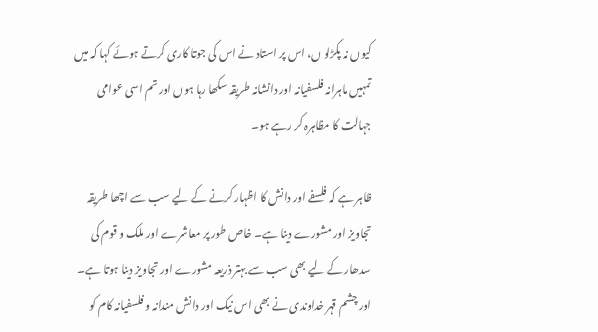کیوں نہ پکڑلو ں، اس پر استاد نے اس کی جوتا کاری کرتے ہوئے کہا کہ میں تمہیں ماہرانہ فلسفیانہ اور دانشانہ طریقہ سکھا رہا ہوں اور تم اسی عوامی جہالت کا مظاہرہ کر رہے ہو۔

ظاہر ہے کہ فلسفے اور دانش کا اظہار کرنے کے لیے سب سے اچھا طریقہ تجاویز اور مشورے دینا ہے۔ خاص طور پر معاشرے اور ملک و قوم کی سدھار کے لیے بھی سب سے بہتر ذریعہ مشورے اور تجاویز دینا ہوتا ہے۔ اور چشم قہر خداوندی نے بھی اس نیک اور دانش مندانہ و فلسفیانہ کام کو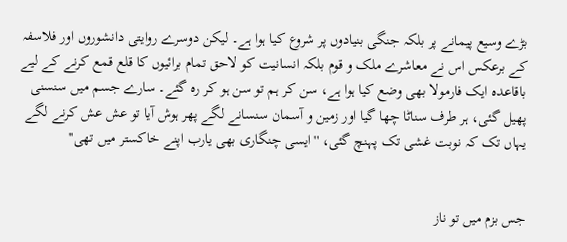بڑے وسیع پیمانے پر بلکہ جنگی بنیادوں پر شروع کیا ہوا ہے۔ لیکن دوسرے روایتی دانشوروں اور فلاسفہ کے برعکس اس نے معاشرے ملک و قوم بلکہ انسانیت کو لاحق تمام برائیوں کا قلع قمع کرنے کے لیے باقاعدہ ایک فارمولا بھی وضع کیا ہوا ہے، سن کر ہم تو سن ہو کر رہ گئے۔ سارے جسم میں سنسنی پھیل گئی، ہر طرف سناٹا چھا گیا اور زمین و آسمان سنسانے لگے پھر ہوش آیا تو عش عش کرنے لگے یہاں تک کہ نوبت غشی تک پہنچ گئی، ''ایسی چنگاری بھی یارب اپنے خاکستر میں تھی''


جس بزم میں تو ناز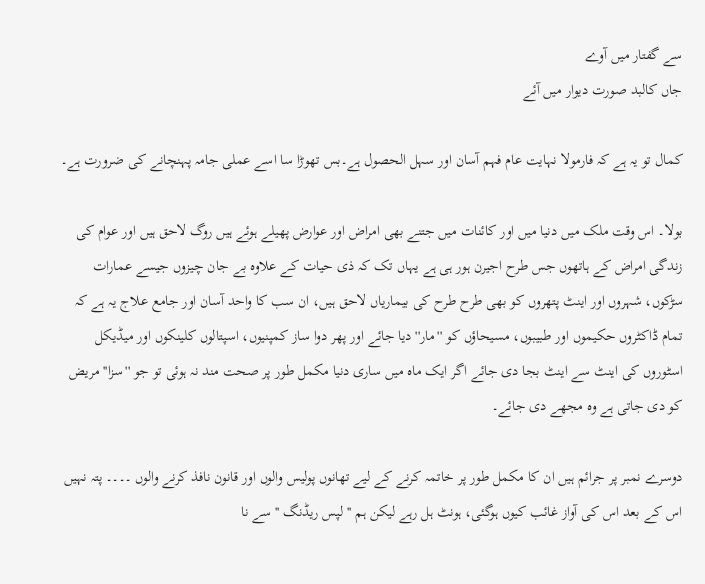سے گفتار میں آوے
جاں کالبد صورت دیوار میں آئے

کمال تو یہ ہے کہ فارمولا نہایت عام فہم آسان اور سہل الحصول ہے۔بس تھوڑا سا اسے عملی جامہ پہنچانے کی ضرورت ہے۔

بولا۔ اس وقت ملک میں دنیا میں اور کائنات میں جتنے بھی امراض اور عوارض پھیلے ہوئے ہیں روگ لاحق ہیں اور عوام کی زندگی امراض کے ہاتھوں جس طرح اجیرن ہور ہی ہے یہاں تک کہ ذی حیات کے علاوہ بے جان چیزوں جیسے عمارات سڑکوں، شہروں اور اینٹ پتھروں کو بھی طرح طرح کی بیماریاں لاحق ہیں، ان سب کا واحد آسان اور جامع علاج یہ ہے کہ تمام ڈاکٹروں حکیموں اور طبیبوں، مسیحاؤں کو ''مار'' دیا جائے اور پھر دوا ساز کمپنیوں، اسپتالوں کلینکوں اور میڈیکل اسٹوروں کی اینٹ سے اینٹ بجا دی جائے اگر ایک ماہ میں ساری دنیا مکمل طور پر صحت مند نہ ہوئی تو جو ''سزا'' مریض کو دی جاتی ہے وہ مجھے دی جائے۔

دوسرے نمبر پر جرائم ہیں ان کا مکمل طور پر خاتمہ کرنے کے لیے تھانوں پولیس والوں اور قانون نافذ کرنے والوں ۔۔۔۔ پتہ نہیں اس کے بعد اس کی آواز غائب کیوں ہوگئی، ہونٹ ہل رہے لیکن ہم ''لپس ریڈنگ '' سے نا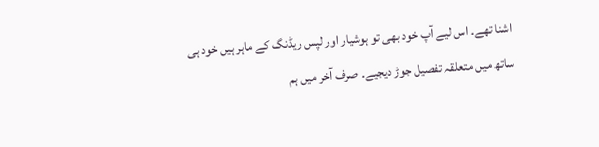اشنا تھے۔ اس لیے آپ خود بھی تو ہوشیار اور لپس ریڈنگ کے ماہر ہیں خود ہی ساتھ میں متعلقہ تفصیل جوڑ دیجیے۔ صرف آخر میں ہم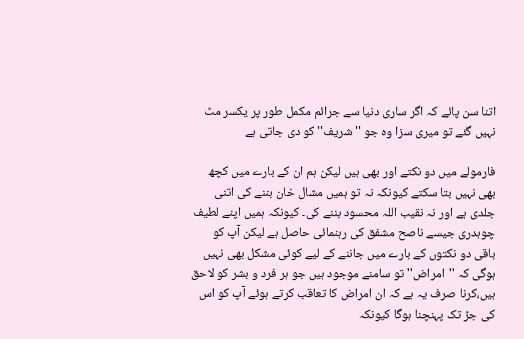اتنا سن پائے کہ اگر ساری دنیا سے جرائم مکمل طور پر یکسر مٹ نہیں گئے تو میری سزا وہ جو ''شریف'' کو دی جاتی ہے

فارمولے میں دو نکتے اور بھی ہیں لیکن ہم ان کے بارے میں کچھ بھی نہیں بتا سکتے کیونکہ نہ تو ہمیں مشال خان بننے کی اتنی جلدی ہے اور نہ نقیب اللہ محسود بننے کی۔ کیونکہ ہمیں اپنے لطیف چوہدری جیسے ناصح مشفق کی رہنمائی حاصل ہے لیکن آپ کو باقی دو نکتوں کے بارے میں جاننے کے لیے کوئی مشکل بھی نہیں ہوگی کہ ''امراض'' تو سامنے موجود ہیں جو ہر فرد و بشر کو لاحق ہیں،کرنا صرف یہ ہے کہ ان امراض کا تعاقب کرتے ہوئے آپ کو اس کی جڑ تک پہنچنا ہوگا کیونکہ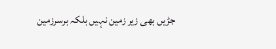جڑیں بھی زیر زمین نہیں بلکہ برسرزمین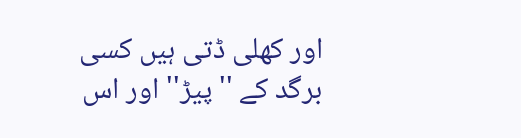اور کھلی ڈتی ہیں کسی برگد کے ''پیڑ'' اور اس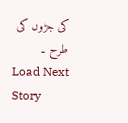کی جڑوں کی طرح ۔
Load Next Story